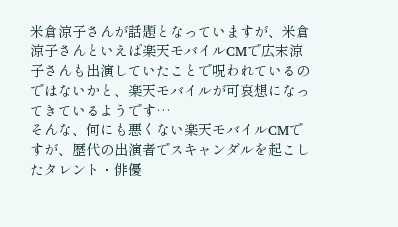米倉涼子さんが話題となっていますが、米倉涼子さんといえば楽天モバイルCMで広末涼子さんも出演していたことで呪われているのではないかと、楽天モバイルが可哀想になってきているようです…
そんな、何にも悪くない楽天モバイルCMですが、歴代の出演者でスキャンダルを起こしたタレント・俳優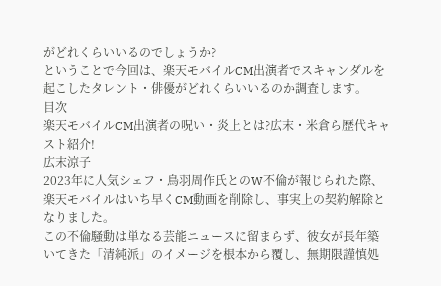がどれくらいいるのでしょうか?
ということで今回は、楽天モバイルCM出演者でスキャンダルを起こしたタレント・俳優がどれくらいいるのか調査します。
目次
楽天モバイルCM出演者の呪い・炎上とは?広末・米倉ら歴代キャスト紹介!
広末涼子
2023年に人気シェフ・鳥羽周作氏とのW不倫が報じられた際、楽天モバイルはいち早くCM動画を削除し、事実上の契約解除となりました。
この不倫騒動は単なる芸能ニュースに留まらず、彼女が長年築いてきた「清純派」のイメージを根本から覆し、無期限謹慎処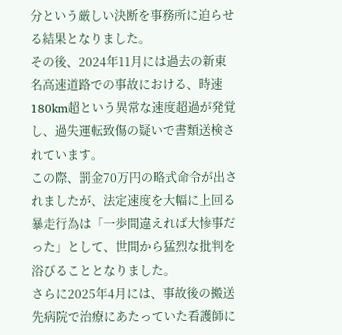分という厳しい決断を事務所に迫らせる結果となりました。
その後、2024年11月には過去の新東名高速道路での事故における、時速180km超という異常な速度超過が発覚し、過失運転致傷の疑いで書類送検されています。
この際、罰金70万円の略式命令が出されましたが、法定速度を大幅に上回る暴走行為は「一歩間違えれば大惨事だった」として、世間から猛烈な批判を浴びることとなりました。
さらに2025年4月には、事故後の搬送先病院で治療にあたっていた看護師に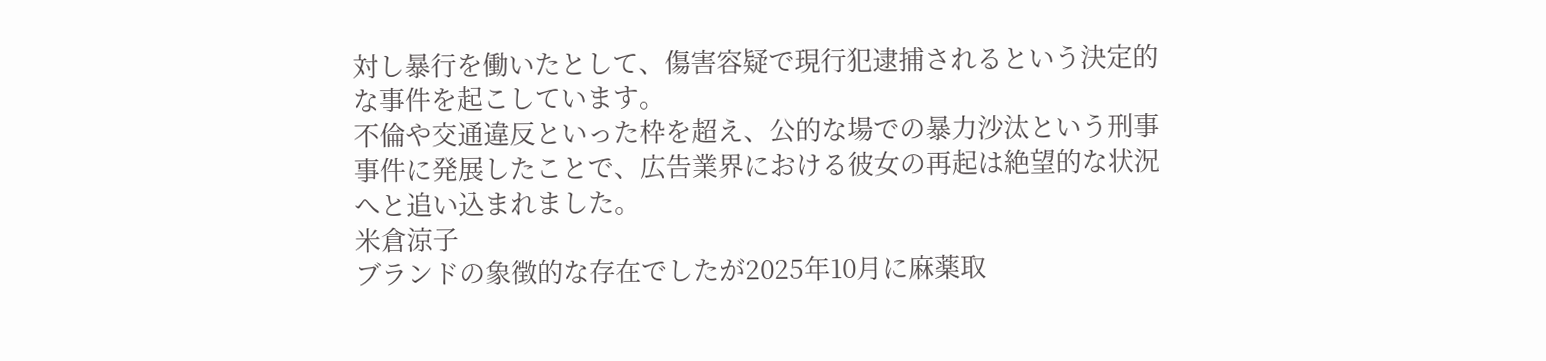対し暴行を働いたとして、傷害容疑で現行犯逮捕されるという決定的な事件を起こしています。
不倫や交通違反といった枠を超え、公的な場での暴力沙汰という刑事事件に発展したことで、広告業界における彼女の再起は絶望的な状況へと追い込まれました。
米倉涼子
ブランドの象徴的な存在でしたが2025年10月に麻薬取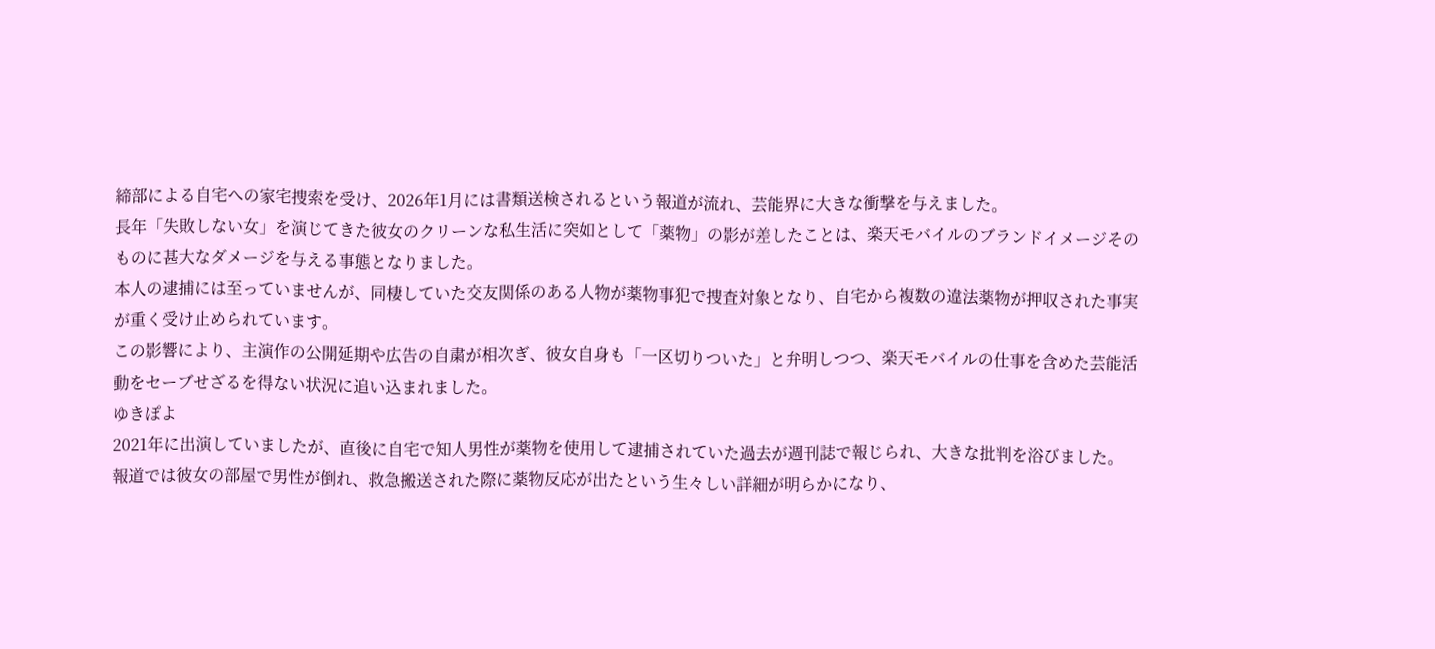締部による自宅への家宅捜索を受け、2026年1月には書類送検されるという報道が流れ、芸能界に大きな衝撃を与えました。
長年「失敗しない女」を演じてきた彼女のクリーンな私生活に突如として「薬物」の影が差したことは、楽天モバイルのブランドイメージそのものに甚大なダメージを与える事態となりました。
本人の逮捕には至っていませんが、同棲していた交友関係のある人物が薬物事犯で捜査対象となり、自宅から複数の違法薬物が押収された事実が重く受け止められています。
この影響により、主演作の公開延期や広告の自粛が相次ぎ、彼女自身も「一区切りついた」と弁明しつつ、楽天モバイルの仕事を含めた芸能活動をセーブせざるを得ない状況に追い込まれました。
ゆきぽよ
2021年に出演していましたが、直後に自宅で知人男性が薬物を使用して逮捕されていた過去が週刊誌で報じられ、大きな批判を浴びました。
報道では彼女の部屋で男性が倒れ、救急搬送された際に薬物反応が出たという生々しい詳細が明らかになり、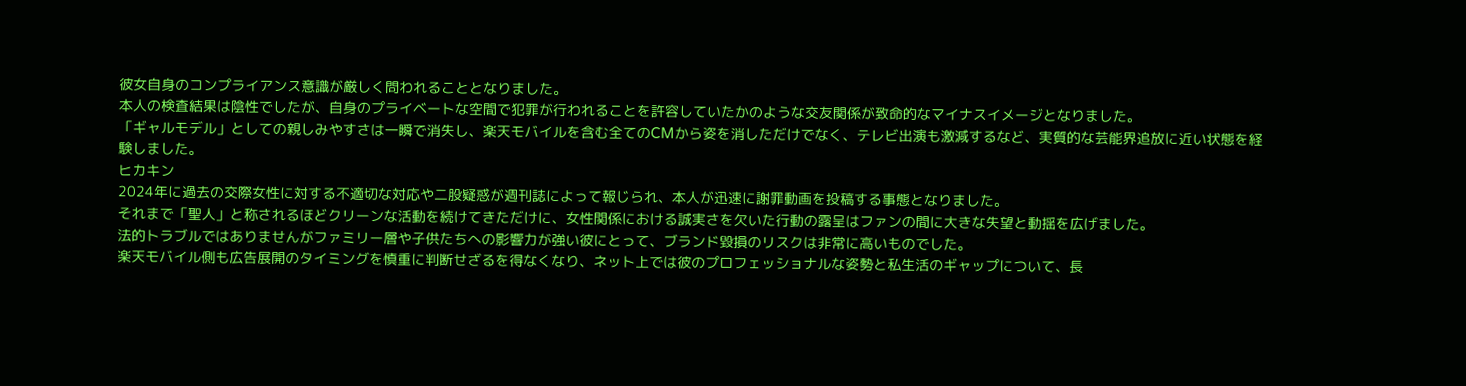彼女自身のコンプライアンス意識が厳しく問われることとなりました。
本人の検査結果は陰性でしたが、自身のプライベートな空間で犯罪が行われることを許容していたかのような交友関係が致命的なマイナスイメージとなりました。
「ギャルモデル」としての親しみやすさは一瞬で消失し、楽天モバイルを含む全てのCMから姿を消しただけでなく、テレビ出演も激減するなど、実質的な芸能界追放に近い状態を経験しました。
ヒカキン
2024年に過去の交際女性に対する不適切な対応や二股疑惑が週刊誌によって報じられ、本人が迅速に謝罪動画を投稿する事態となりました。
それまで「聖人」と称されるほどクリーンな活動を続けてきただけに、女性関係における誠実さを欠いた行動の露呈はファンの間に大きな失望と動揺を広げました。
法的トラブルではありませんがファミリー層や子供たちへの影響力が強い彼にとって、ブランド毀損のリスクは非常に高いものでした。
楽天モバイル側も広告展開のタイミングを慎重に判断せざるを得なくなり、ネット上では彼のプロフェッショナルな姿勢と私生活のギャップについて、長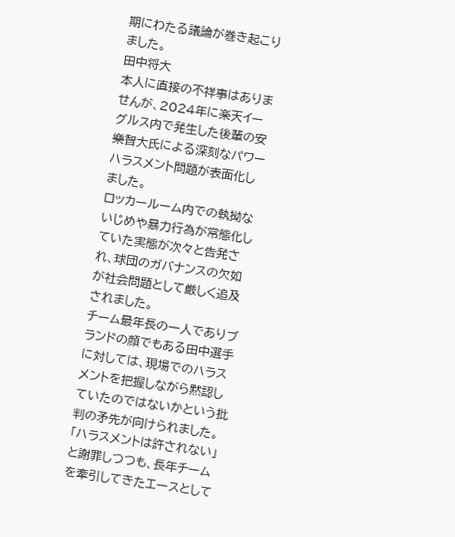期にわたる議論が巻き起こりました。
田中将大
本人に直接の不祥事はありませんが、2024年に楽天イーグルス内で発生した後輩の安樂智大氏による深刻なパワーハラスメント問題が表面化しました。
ロッカールーム内での執拗ないじめや暴力行為が常態化していた実態が次々と告発され、球団のガバナンスの欠如が社会問題として厳しく追及されました。
チーム最年長の一人でありブランドの顔でもある田中選手に対しては、現場でのハラスメントを把握しながら黙認していたのではないかという批判の矛先が向けられました。
「ハラスメントは許されない」と謝罪しつつも、長年チームを牽引してきたエースとして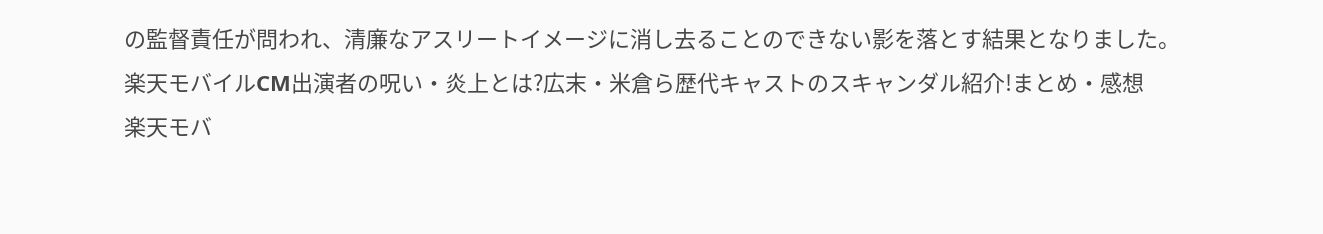の監督責任が問われ、清廉なアスリートイメージに消し去ることのできない影を落とす結果となりました。
楽天モバイルCM出演者の呪い・炎上とは?広末・米倉ら歴代キャストのスキャンダル紹介!まとめ・感想
楽天モバ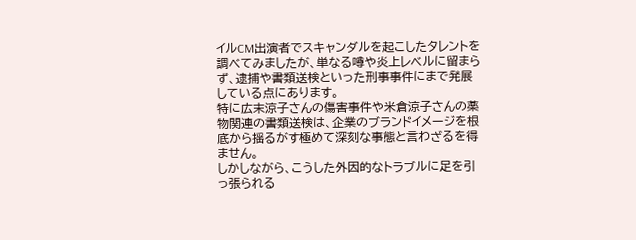イルCM出演者でスキャンダルを起こしたタレントを調べてみましたが、単なる噂や炎上レベルに留まらず、逮捕や書類送検といった刑事事件にまで発展している点にあります。
特に広末涼子さんの傷害事件や米倉涼子さんの薬物関連の書類送検は、企業のブランドイメージを根底から揺るがす極めて深刻な事態と言わざるを得ません。
しかしながら、こうした外因的なトラブルに足を引っ張られる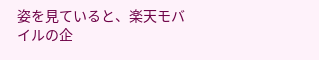姿を見ていると、楽天モバイルの企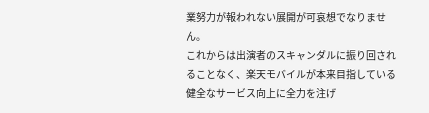業努力が報われない展開が可哀想でなりません。
これからは出演者のスキャンダルに振り回されることなく、楽天モバイルが本来目指している健全なサービス向上に全力を注げ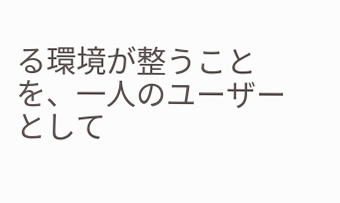る環境が整うことを、一人のユーザーとして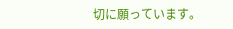切に願っています。